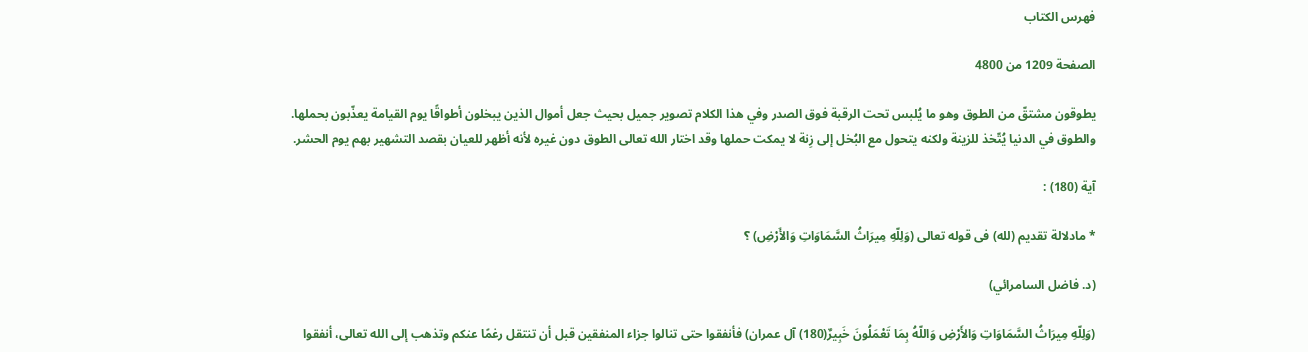فهرس الكتاب

الصفحة 1209 من 4800

يطوقون مشتقّ من الطوق وهو ما يُلبس تحت الرقبة فوق الصدر وفي هذا الكلام تصوير جميل بحيث جعل أموال الذين يبخلون أطواقًا يوم القيامة يعذّبون بحملها. والطوق في الدنيا يُتّخذ للزينة ولكنه يتحول مع البُخل إلى زِنة لا يمكت حملها وقد اختار الله تعالى الطوق دون غيره لأنه أظهر للعيان بقصد التشهير بهم يوم الحشر.

آية (180) :

* مادلالة تقديم (لله) فى قوله تعالى (وَلِلّهِ مِيرَاثُ السَّمَاوَاتِ وَالأَرْضِ) ؟

(د. فاضل السامرائي)

(وَلِلّهِ مِيرَاثُ السَّمَاوَاتِ وَالأَرْضِ وَاللّهُ بِمَا تَعْمَلُونَ خَبِيرٌ(180) آل عمران) فأنفقوا حتى تنالوا جزاء المنفقين قبل أن تنتقل رغمًا عنكم وتذهب إلى الله تعالى، أنفقوا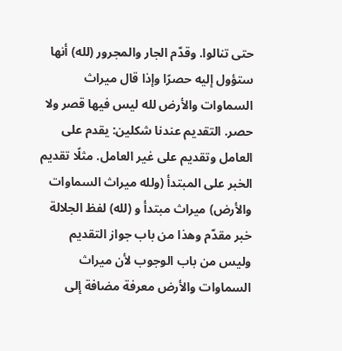حتى تنالوا. وقدّم الجار والمجرور (لله) أنها ستؤول إليه حصرًا وإذا قال ميراث السماوات والأرض لله ليس فيها قصر ولا حصر. التقديم عندنا شكلين: يقدم على العامل وتقديم على غير العامل. مثلًا تقديم الخبر على المبتدأ (ولله ميراث السماوات والأرض) ميراث مبتدأ و (لله) لفظ الجلالة خبر مقدّم وهذا من باب جواز التقديم وليس من باب الوجوب لأن ميراث السماوات والأرض معرفة مضافة إلى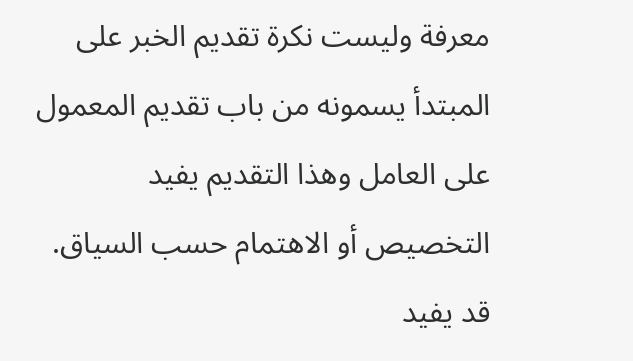معرفة وليست نكرة تقديم الخبر على المبتدأ يسمونه من باب تقديم المعمول على العامل وهذا التقديم يفيد التخصيص أو الاهتمام حسب السياق. قد يفيد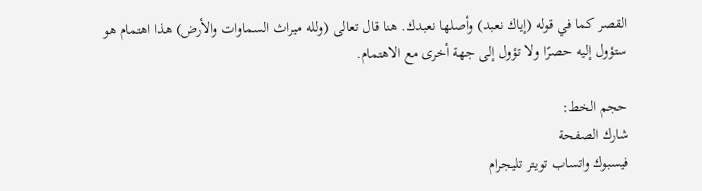القصر كما في قوله (إياك نعبد) وأصلها نعبدك. هنا قال تعالى (ولله ميراث السماوات والأرض) هذا اهتمام هو ستؤول إليه حصرًا ولا تؤول إلى جهة أخرى مع الاهتمام.

حجم الخط:
شارك الصفحة
فيسبوك واتساب تويتر تليجرام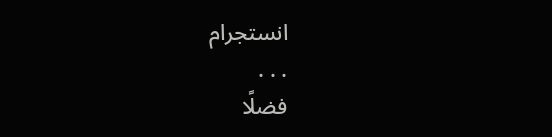انستجرام
. . .
فضلًا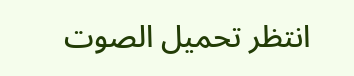انتظر تحميل الصوت